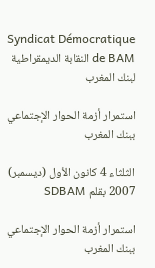Syndicat Démocratique de BAM النقابة الديمقراطية لبنك المغرب

استمرار أزمة الحوار الإجتماعي ببنك المغرب

الثلثاء 4 كانون الأول (ديسمبر) 2007 بقلم SDBAM

استمرار أزمة الحوار الإجتماعي ببنك المغرب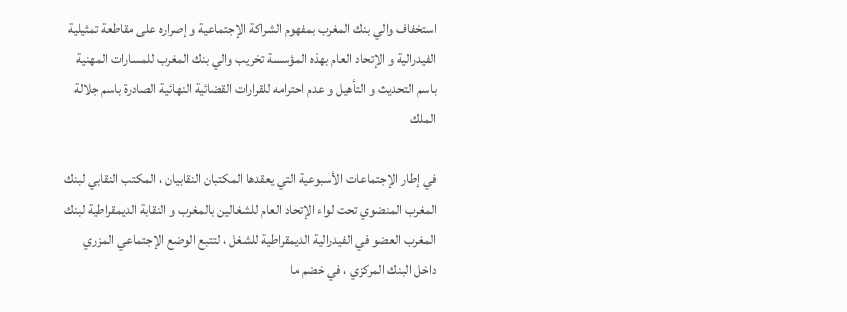استخفاف والي بنك المغرب بمفهوم الشراكة الإجتماعية و إصراره على مقاطعة تمثيلية الفيدرالية و الإتحاد العام بهذه المؤسسة تخريب والي بنك المغرب للمسارات المهنية باسم التحديث و التأهيل و عدم احترامه للقرارات القضائية النهائية الصادرة باسم جلالة الملك

في إطار الإجتماعات الأسبوعية التي يعقدها المكتبان النقابيان ، المكتب النقابي لبنك المغرب المنضوي تحت لواء الإتحاد العام للشغالين بالمغرب و النقابة الديمقراطية لبنك المغرب العضو في الفيدرالية الديمقراطية للشغل ، لتتبع الوضع الإجتماعي المزري داخل البنك المركزي ، في خضم ما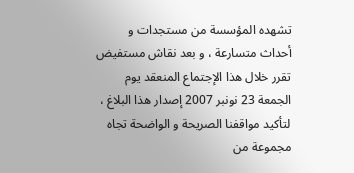تشهده المؤسسة من مستجدات و أحداث متسارعة ، و بعد نقاش مستفيض تقرر خلال هذا الإجتماع المنعقد يوم الجمعة 23 نونبر 2007 إصدار هذا البلاغ ، لتأكيد مواقفنا الصريحة و الواضحة تجاه مجموعة من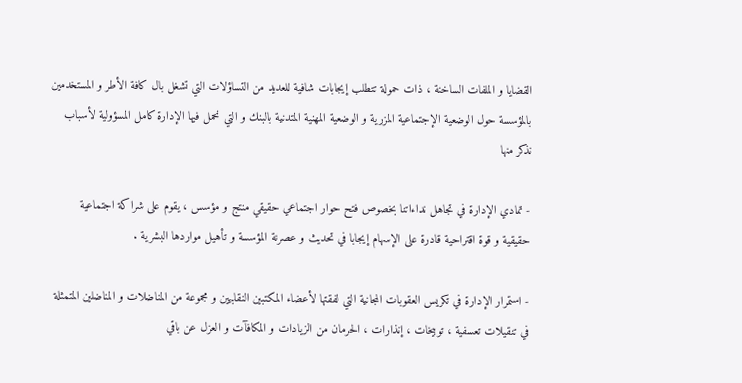القضايا و الملفات الساخنة ، ذات حمولة تتطلب إيجابات شافية للعديد من التساؤلات التي تشغل بال كافة الأطر و المستخدمين بالمؤسسة حول الوضعية الإجتماعية المزرية و الوضعية المهنية المتدنية بالبنك و التي نحمل فيها الإدارة كامل المسؤولية لأسباب نذكر منها

- تمادي الإدارة في تجاهل نداءاتنا بخصوص فتح حوار اجتماعي حقيقي منتج و مؤسس ، يقوم على شراكة اجتماعية حقيقية و قوة اقتراحية قادرة على الإسهام إيجابا في تحديث و عصرنة المؤسسة و تأهيل مواردها البشرية .

- استمرار الإدارة في تكريس العقوبات المجانية التي لفقتها لأعضاء المكتبين النقابيين و مجموعة من المناضلات و المناضلين المتمثلة في تنقيلات تعسفية ، توبيخات ، إنذارات ، الحرمان من الزيادات و المكافآت و العزل عن باقي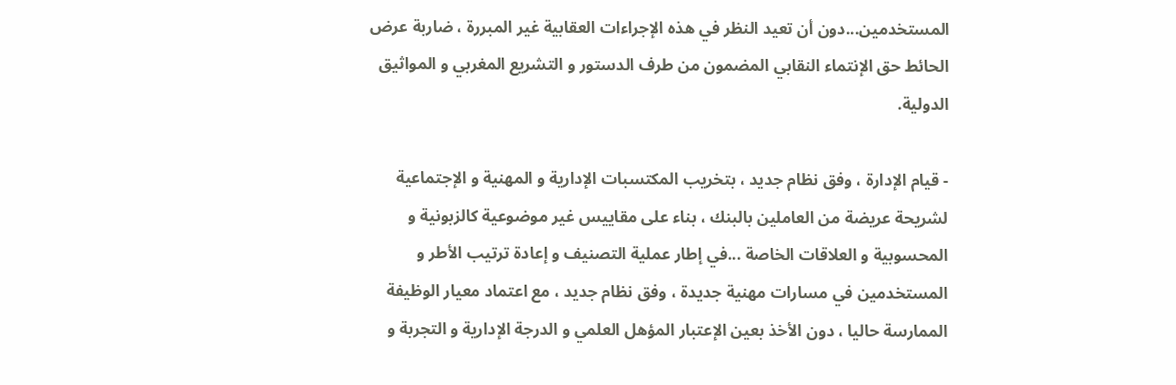المستخدمين...دون أن تعيد النظر في هذه الإجراءات العقابية غير المبررة ، ضاربة عرض الحائط حق الإنتماء النقابي المضمون من طرف الدستور و التشريع المغربي و المواثيق الدولية.

- قيام الإدارة ، وفق نظام جديد ، بتخريب المكتسبات الإدارية و المهنية و الإجتماعية لشريحة عريضة من العاملين بالبنك ، بناء على مقاييس غير موضوعية كالزبونية و المحسوبية و العلاقات الخاصة ...في إطار عملية التصنيف و إعادة ترتيب الأطر و المستخدمين في مسارات مهنية جديدة ، وفق نظام جديد ، مع اعتماد معيار الوظيفة الممارسة حاليا ، دون الأخذ بعين الإعتبار المؤهل العلمي و الدرجة الإدارية و التجربة و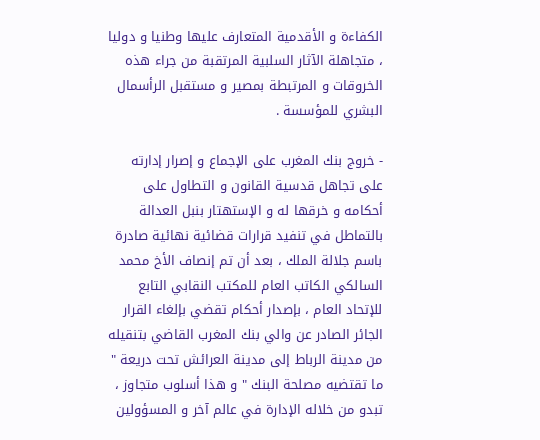الكفاءة و الأقدمية المتعارف عليها وطنيا و دوليا ، متجاهلة الآثار السلبية المرتقبة من جراء هذه الخروقات و المرتبطة بمصير و مستقبل الرأسمال البشري للمؤسسة .

- خروج بنك المغرب على الإجماع و إصرار إدارته على تجاهل قدسية القانون و التطاول على أحكامه و خرقها له و الإستهتار بنبل العدالة بالتماطل في تنفيد قرارات قضائية نهائية صادرة باسم جلالة الملك ، بعد أن تم إنصاف الأخ محمد السالكي الكاتب العام للمكتب النقابي التابع للإتحاد العام ، بإصدار أحكام تقضي بإلغاء القرار الجائر الصادر عن والي بنك المغرب القاضي بتنقيله من مدينة الرباط إلى مدينة العرائش تحت دريعة " ما تقتضيه مصلحة البنك " و هذا أسلوب متجاوز ، تبدو من خلاله الإدارة في عالم آخر و المسؤولين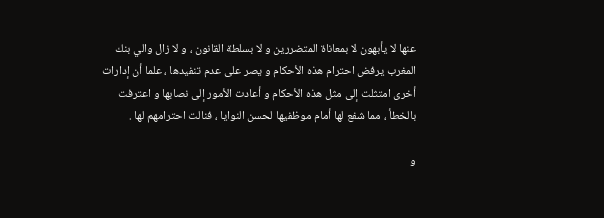عنها لا يأبهون لا بمعاناة المتضررين و لا بسلطة القانون ، و لا زال والي بنك المغرب يرفض احترام هذه الأحكام و يصر على عدم تنفيدها ، علما أن إدارات أخرى امتثلت إلى مثل هذه الأحكام و أعادت الأمور إلى نصابها و اعترفت بالخطأ ، مما شفع لها أمام موظفيها لحسن النوايا ، فنالت احترامهم لها .

و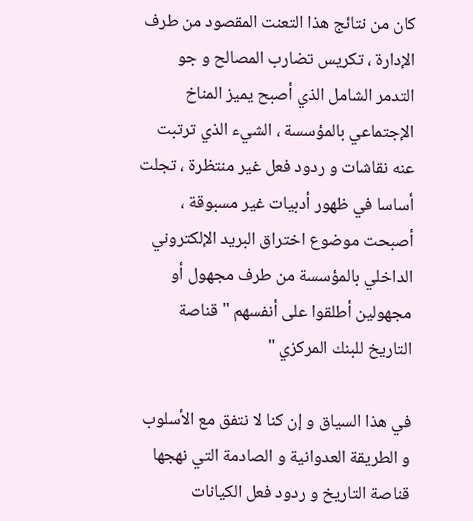كان من نتائج هذا التعنت المقصود من طرف الإدارة ، تكريس تضارب المصالح و جو التدمر الشامل الذي أصبح يميز المناخ الإجتماعي بالمؤسسة ، الشيء الذي ترتبت عنه نقاشات و ردود فعل غير منتظرة ، تجلت أساسا في ظهور أدبيات غير مسبوقة ، أصبحت موضوع اختراق البريد الإلكتروني الداخلي بالمؤسسة من طرف مجهول أو مجهولين أطلقوا على أنفسهم " قناصة التاريخ للبنك المركزي "

في هذا السياق و إن كنا لا نتفق مع الأسلوب و الطريقة العدوانية و الصادمة التي نهجها قناصة التاريخ و ردود فعل الكيانات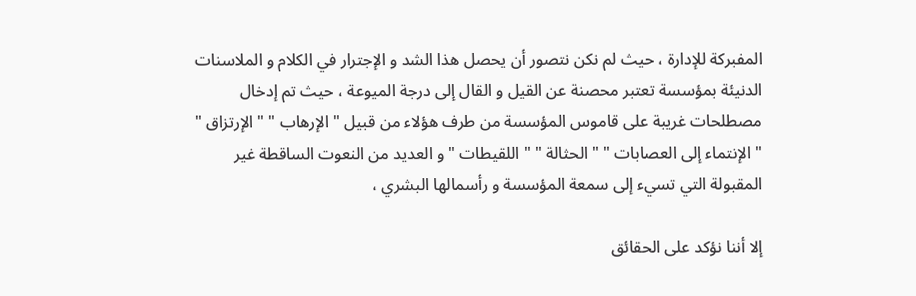المفبركة للإدارة ، حيث لم نكن نتصور أن يحصل هذا الشد و الإجترار في الكلام و الملاسنات الدنيئة بمؤسسة تعتبر محصنة عن القيل و القال إلى درجة الميوعة ، حيث تم إدخال مصطلحات غريبة على قاموس المؤسسة من طرف هؤلاء من قبيل " الإرهاب " " الإرتزاق " " الإنتماء إلى العصابات " " الحثالة " " اللقيطات " و العديد من النعوت الساقطة غير المقبولة التي تسيء إلى سمعة المؤسسة و رأسمالها البشري ،

إلا أننا نؤكد على الحقائق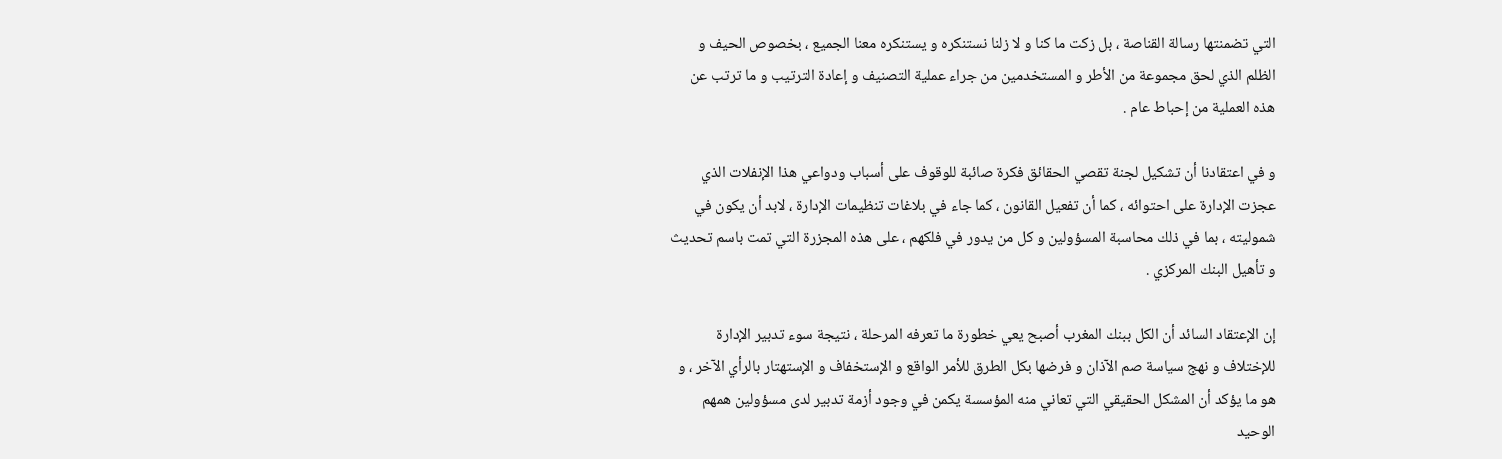التي تضمنتها رسالة القناصة ، بل زكت ما كنا و لا زلنا نستنكره و يستنكره معنا الجميع ، بخصوص الحيف و الظلم الذي لحق مجموعة من الأطر و المستخدمين من جراء عملية التصنيف و إعادة الترتيب و ما ترتب عن هذه العملية من إحباط عام .

و في اعتقادنا أن تشكيل لجنة تقصي الحقائق فكرة صائبة للوقوف على أسباب ودواعي هذا الإنفلات الذي عجزت الإدارة على احتوائه ، كما أن تفعيل القانون ، كما جاء في بلاغات تنظيمات الإدارة ، لابد أن يكون في شموليته ، بما في ذلك محاسبة المسؤولين و كل من يدور في فلكهم ، على هذه المجزرة التي تمت باسم تحديث و تأهيل البنك المركزي .

إن الإعتقاد السائد أن الكل ببنك المغرب أصبح يعي خطورة ما تعرفه المرحلة ، نتيجة سوء تدبير الإدارة للإختلاف و نهج سياسة صم الآذان و فرضها بكل الطرق للأمر الواقع و الإستخفاف و الإستهتار بالرأي الآخر ، و هو ما يؤكد أن المشكل الحقيقي التي تعاني منه المؤسسة يكمن في وجود أزمة تدبير لدى مسؤولين همهم الوحيد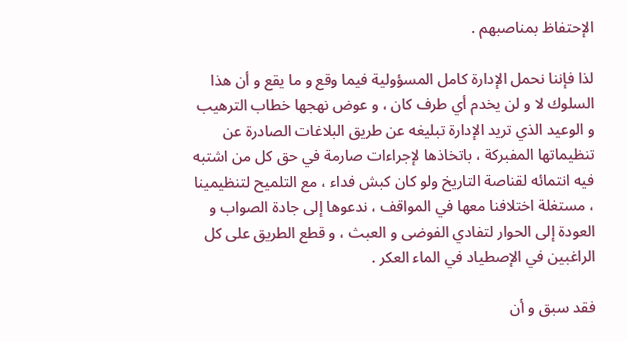الإحتفاظ بمناصبهم .

لذا فإننا نحمل الإدارة كامل المسؤولية فيما وقع و ما يقع و أن هذا السلوك لا و لن يخدم أي طرف كان ، و عوض نهجها خطاب الترهيب و الوعيد الذي تريد الإدارة تبليغه عن طريق البلاغات الصادرة عن تنظيماتها المفبركة ، باتخاذها لإجراءات صارمة في حق كل من اشتبه فيه انتمائه لقناصة التاريخ ولو كان كبش فداء ، مع التلميح لتنظيمينا ، مستغلة اختلافنا معها في المواقف ، ندعوها إلى جادة الصواب و العودة إلى الحوار لتفادي الفوضى و العبث ، و قطع الطريق على كل الراغبين في الإصطياد في الماء العكر .

فقد سبق و أن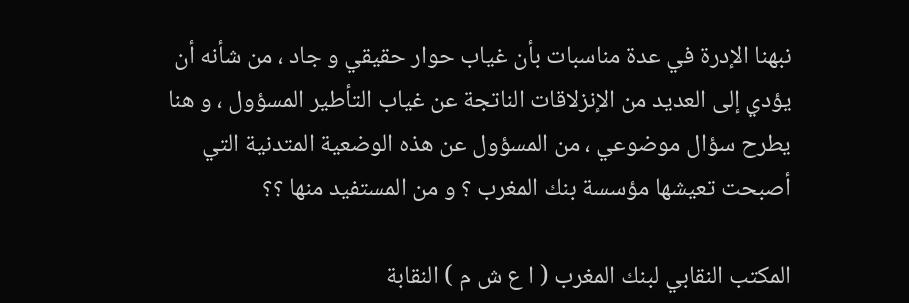نبهنا الإدرة في عدة مناسبات بأن غياب حوار حقيقي و جاد ، من شأنه أن يؤدي إلى العديد من الإنزلاقات الناتجة عن غياب التأطير المسؤول ، و هنا يطرح سؤال موضوعي ، من المسؤول عن هذه الوضعية المتدنية التي أصبحت تعيشها مؤسسة بنك المغرب ؟ و من المستفيد منها ؟؟

المكتب النقابي لبنك المغرب ( ا ع ش م ) النقابة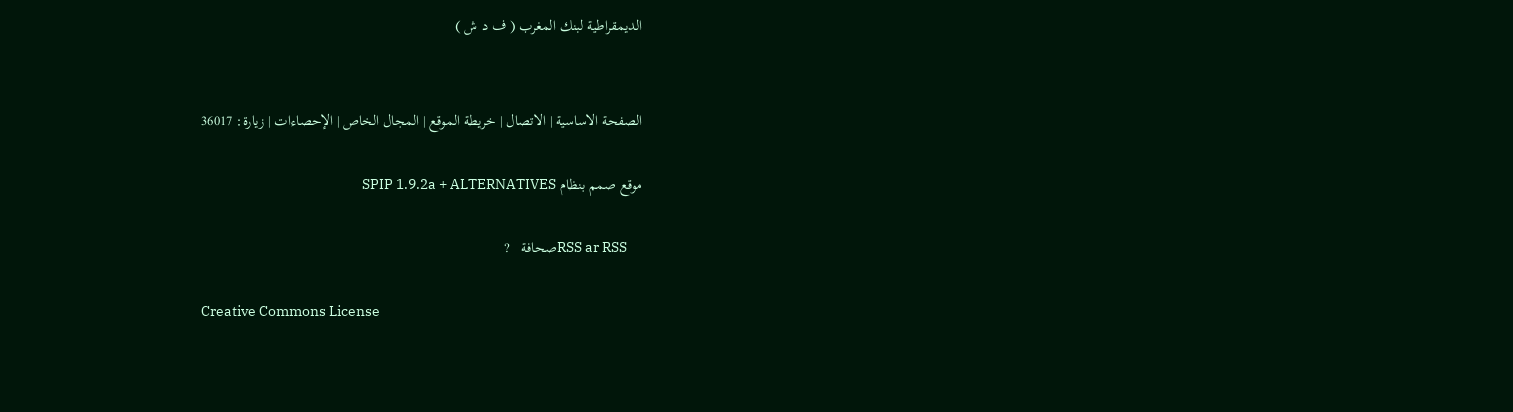الديمقراطية لبنك المغرب ( ف د ش )


الصفحة الاساسية | الاتصال | خريطة الموقع | المجال الخاص | الإحصاءات | زيارة: 36017

موقع صمم بنظام SPIP 1.9.2a + ALTERNATIVES

     RSS ar RSSصحافة   ?

Creative Commons License